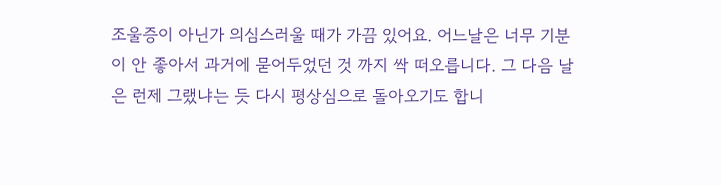조울증이 아닌가 의심스러울 때가 가끔 있어요. 어느날은 너무 기분이 안 좋아서 과거에 묻어두었던 것 까지 싹 떠오릅니다. 그 다음 날은 런제 그랬냐는 듯 다시 평상심으로 돌아오기도 합니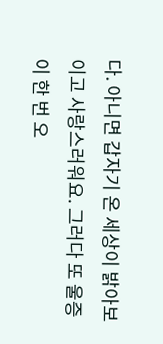다. 아니면 갑자기 온 세상이 밝아보이고 사랑스러워요. 그러다 또 울증이 한 번 오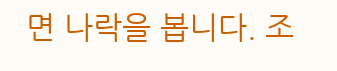면 나락을 봅니다. 조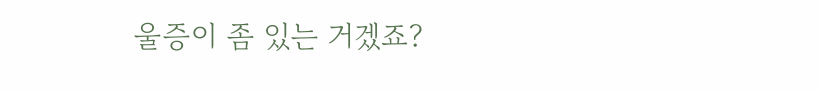울증이 좀 있는 거겠죠?